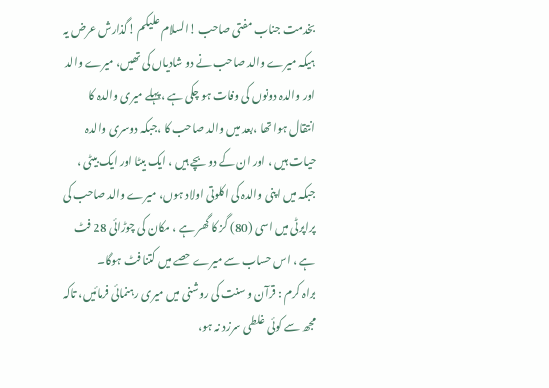بخدمت جناب مفتی صاحب !السلام علیکم !گذارش عرض یہ ہیکہ میرے والد صاحب نے دو شادیاں کی تھیں، میرے والد اور والدہ دونوں کی وفات ہو چکی ہے ،پہلے میری والدہ کا انتقال ہوا تھا ،بعد میں والد صاحب کا ،جبکہ دوسری والدہ حیات ہیں ، اور ان کے دو بچے ہیں ، ایک بیٹا اور ایک بیٹی ، جبکہ میں اپنی والدہ کی اکلوتی اولاد ہوں، میرے والد صاحب کی پراپرٹی میں اسی (80) گز کا گھر ہے ، مکان کی چوڑائی 28 فٹ ہے ، اس حساب سے میرے حصے میں کتنا فٹ ہوگا۔
براہ کرم : قرآن و سنت کی روشنی میں میری رہنمائی فرمائیں، تاکہ مجھ سے کوئی غلطی سرزد نہ ہو،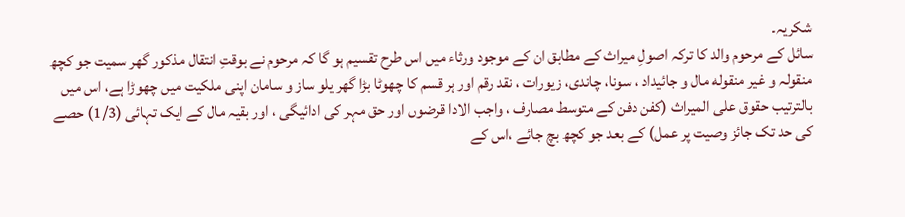شکریہ۔
سائل کے مرحوم والد کا ترکہ اصولِ میراث کے مطابق ان کے موجود ورثاء میں اس طرح تقسیم ہو گا کہ مرحوم نے بوقتِ انتقال مذکور گھر سمیت جو کچھ منقولہ و غیر منقوله مال و جائیداد ، سونا، چاندی، زیورات ، نقد رقم اور ہر قسم کا چھوٹا بڑا گھر یلو ساز و سامان اپنی ملکیت میں چھوڑا ہے، اس میں بالترتیب حقوق علی المیراث (کفن دفن کے متوسط مصارف ، واجب الادا قرضوں اور حق مہر کی ادائیگی ، اور بقیہ مال کے ایک تہائی (1/3) حصے کی حد تک جائز وصیت پر عمل) کے بعد جو کچھ بچ جائے ،اس کے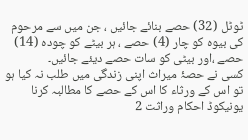ٹوٹل (32) حصے بنائے جائیں ، جن میں سے مرحوم کی بیوہ کو چار (4) حصے ، ہر بیٹے کو چودہ (14) حصے ،اور بیٹی کو سات حصے دیئے جائیں۔
کسی نے حصۂ میراث اپنی زندگی میں طلب نہ کیا ہو تو اس کے ورثاء کا اس کے حصے کا مطالبہ کرنا
یونیکوڈ احکام وراثت 2